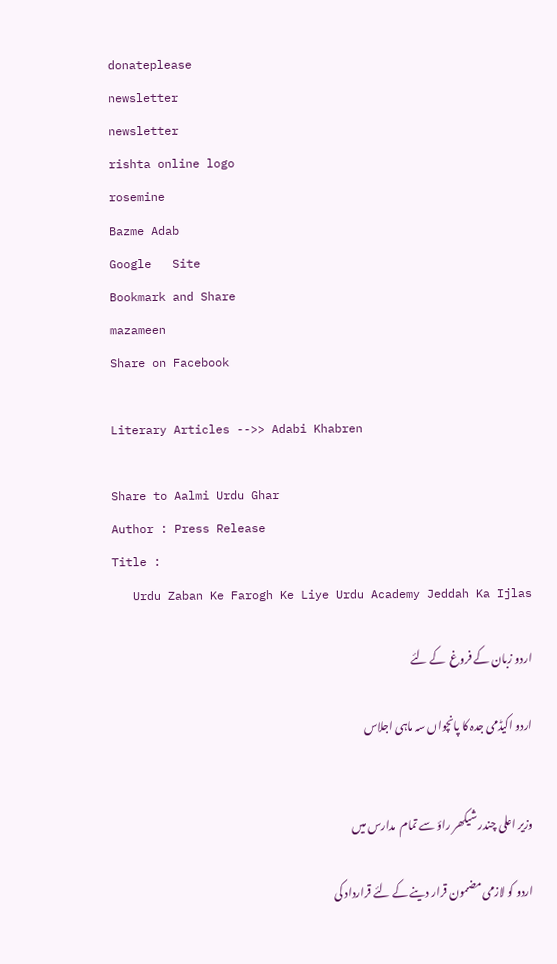donateplease
newsletter
newsletter
rishta online logo
rosemine
Bazme Adab
Google   Site
Bookmark and Share
mazameen
Share on Facebook

Literary Articles -->> Adabi Khabren

Share to Aalmi Urdu Ghar
Author : Press Release
Title :
   Urdu Zaban Ke Farogh Ke Liye Urdu Academy Jeddah Ka Ijlas

اردو زبان کے فروغ  کے لئے

اردو اکیڈمی جدہ کا پانچواں سہ ماہی اجلاس


وزیر اعلی چندر شیکھر راؤ سے تمام  مدارس میں

اردو کو لازمی مضمون قرار دینے کے لئے قرارداد کی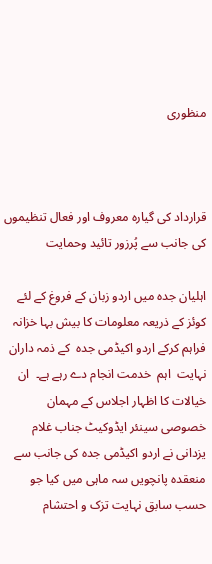منظوری



قرارداد کی گیارہ معروف اور فعال تنظیموں کی جانب سے پُرزور تائید وحمایت

اہلیان جدہ میں اردو زبان کے فروغ کے لئے کوئز کے ذریعہ معلومات کا بیش بہا خزانہ  فراہم کرکے اردو اکیڈمی جدہ  کے ذمہ داران  نہایت  اہم  خدمت انجام دے رہے ہے۔  ان خیالات کا اظہار اجلاس کے مہمان خصوصی سینئر ایڈوکیٹ جناب غلام یزدانی نے اردو اکیڈمی جدہ کی جانب سے منعقدہ پانچویں سہ ماہی میں کیا جو حسب سابق نہایت تزک و احتشام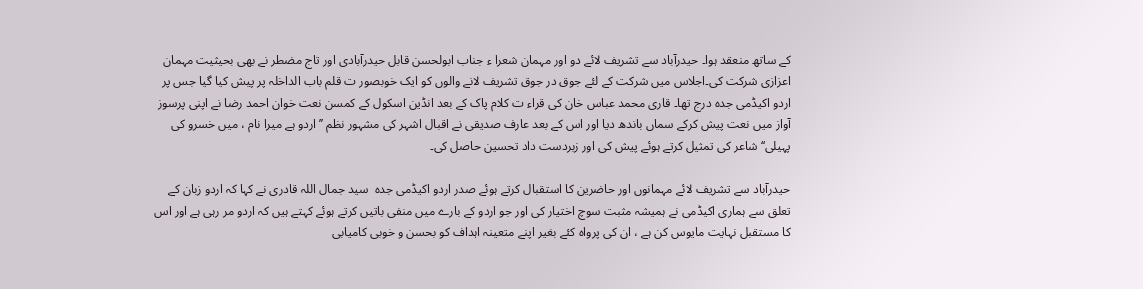کے ساتھ منعقد ہوا۔ حیدرآباد سے تشریف لائے دو اور مہمان شعرا ء جناب ابولحسن قابل حیدرآبادی اور تاج مضطر نے بھی بحیثیت مہمان اعزازی شرکت کی۔اجلاس میں شرکت کے لئے جوق در جوق تشریف لانے والوں کو ایک خوبصور ت قلم باب الداخلہ پر پیش کیا گیا جس پر اردو اکیڈمی جدہ درج تھا۔ قاری محمد عباس خان کی قراء ت کلام پاک کے بعد انڈین اسکول کے کمسن نعت خوان احمد رضا نے اپنی پرسوز آواز میں نعت پیش کرکے سماں باندھ دیا اور اس کے بعد عارف صدیقی نے اقبال اشہر کی مشہور نظم ’’اردو ہے میرا نام ، میں خسرو کی پہیلی‘‘ شاعر کی تمثیل کرتے ہوئے پیش کی اور زبردست داد تحسین حاصل کی۔

حیدرآباد سے تشریف لائے مہمانوں اور حاضرین کا استقبال کرتے ہوئے صدر اردو اکیڈمی جدہ  سید جمال اللہ قادری نے کہا کہ اردو زبان کے تعلق سے ہماری اکیڈمی نے ہمیشہ مثبت سوچ اختیار کی اور جو اردو کے بارے میں منفی باتیں کرتے ہوئے کہتے ہیں کہ اردو مر رہی ہے اور اس کا مستقبل نہایت مایوس کن ہے ، ان کی پرواہ کئے بغیر اپنے متعینہ اہداف کو بحسن و خوبی کامیابی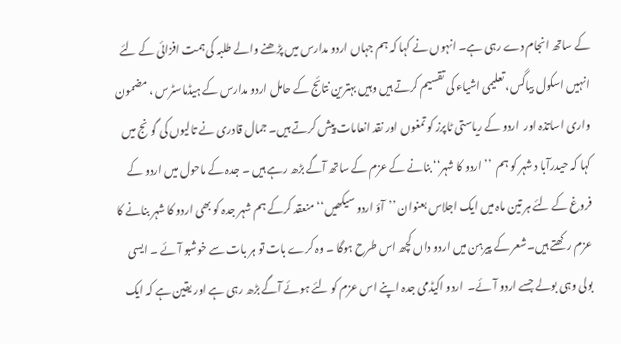کے ساتھ انجام دے رہی ہے۔ انہوں نے کہا کہ ہم جہاں اردو مدارس میں پڑھنے والے طلبہ کی ہمت افزائی کے لئے انہیں اسکول بیاگس، تعلیمی اشیاء کی تقسیم کرتے ہیں وہیں بہترین نتائج کے حامل اردو مدارس کے ہیڈماسٹرس ، مضمون واری اساتذہ اور  اردو کے ریاستی ٹاپرز کو تمغوں اور نقد انعامات پیش کرتے ہیں۔ جمال قادری نے تالیوں کی گونج میں کہا کہ حیدرآبا د شہر کو ہم  ’’اردو کا شہر‘‘ بنانے کے عزم کے ساتھ آگے بڑھ رہے ہیں ۔ جدہ کے ماحول میں اردو کے فروغ کے لئے ہر تین ماہ میں ایک اجلاس بعنوان ’’آؤ اردو سیکھیں‘‘ منعقد کرکے ہم شہر جدہ کو بھی اردو کا شہر بنانے کا عزم رکھتے ہیں۔شعر کے پیرہن میں اردو داں کچھ اس طرح ہوگا ۔ وہ کرے بات تو ہر بات سے خوشبو آئے ۔ ایسی بولی وہی بولے جسے اردو آئے۔  اردو اکیڈمی جدہ اپنے اس عزم کو لئے ہوئے آگے بڑھ رہی ہے اور یقین ہے کہ ایک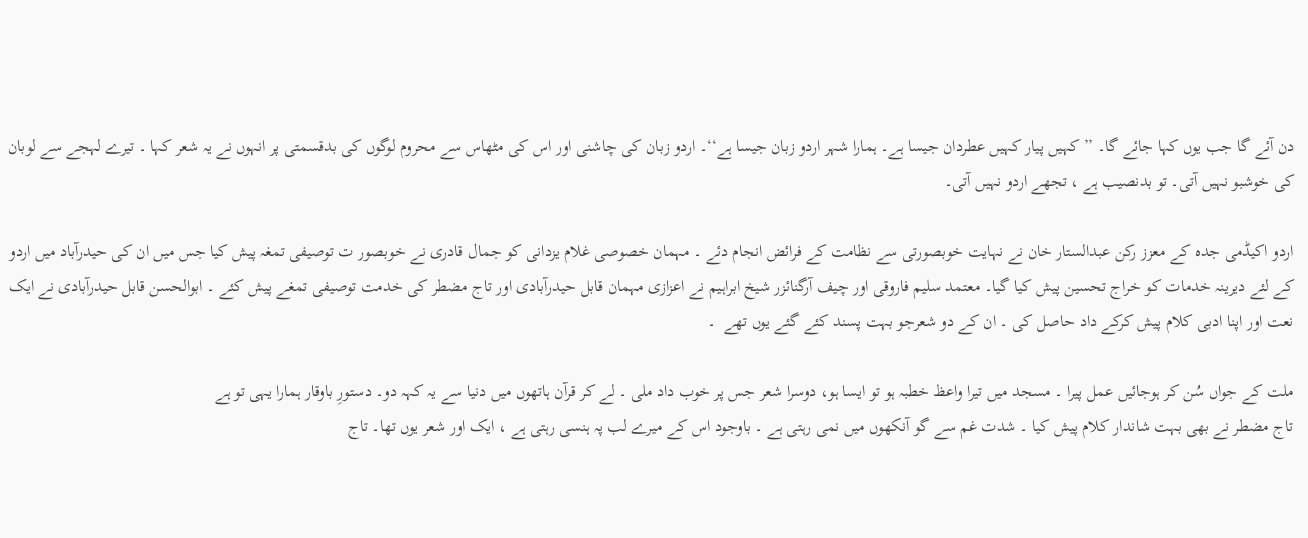دن آئے گا جب یوں کہا جائے گا۔ ’’کہیں پیار کہیں عطردان جیسا ہے۔ ہمارا شہر اردو زبان جیسا ہے‘‘۔ اردو زبان کی چاشنی اور اس کی مٹھاس سے محروم لوگوں کی بدقسمتی پر انہوں نے یہ شعر کہا ۔ تیرے لہجے سے لوبان کی خوشبو نہیں آتی۔ تو بدنصیب ہے ، تجھے اردو نہیں آتی۔

اردو اکیڈمی جدہ کے معزز رکن عبدالستار خان نے نہایت خوبصورتی سے نظامت کے فرائض انجام دئے ۔ مہمان خصوصی غلام یزدانی کو جمال قادری نے خوبصور ت توصیفی تمغہ پیش کیا جس میں ان کی حیدرآباد میں اردو کے لئے دیرینہ خدمات کو خراج تحسین پیش کیا گیا۔ معتمد سلیم فاروقی اور چیف آرگنائزر شیخ ابراہیم نے اعزازی مہمان قابل حیدرآبادی اور تاج مضطر کی خدمت توصیفی تمغے پیش کئے ۔ ابوالحسن قابل حیدرآبادی نے ایک نعت اور اپنا ادبی کلام پیش کرکے داد حاصل کی ۔ ان کے دو شعرجو بہت پسند کئے گئے یوں تھے  ۔

ملت کے جواں سُن کر ہوجائیں عمل پیرا ۔ مسجد میں تیرا واعظ خطبہ ہو تو ایسا ہو، دوسرا شعر جس پر خوب داد ملی ۔ لے کر قرآن ہاتھوں میں دنیا سے یہ کہہ دو۔ دستورِ باوقار ہمارا یہی تو ہے
تاج مضطر نے بھی بہت شاندار کلام پیش کیا ۔ شدت غم سے گو آنکھوں میں نمی رہتی ہے ۔ باوجود اس کے میرے لب پہ ہنسی رہتی ہے ، ایک اور شعر یوں تھا۔ تاج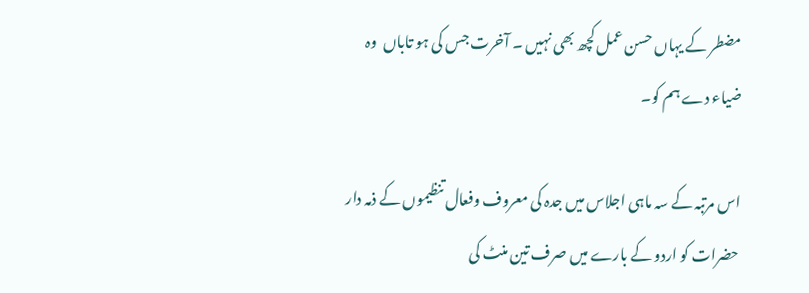مضطر کے یہاں حسن عمل کچھ بھی نہیں ۔ آخرت جس کی ہو تاباں  وہ ضیاء دے ہم کو۔

اس مرتبہ کے سہ ماہی اجلاس میں جدہ کی معروف وفعال تنظیموں کے ذمہ دار حضرات کو اردو کے بارے میں صرف تین منٹ کی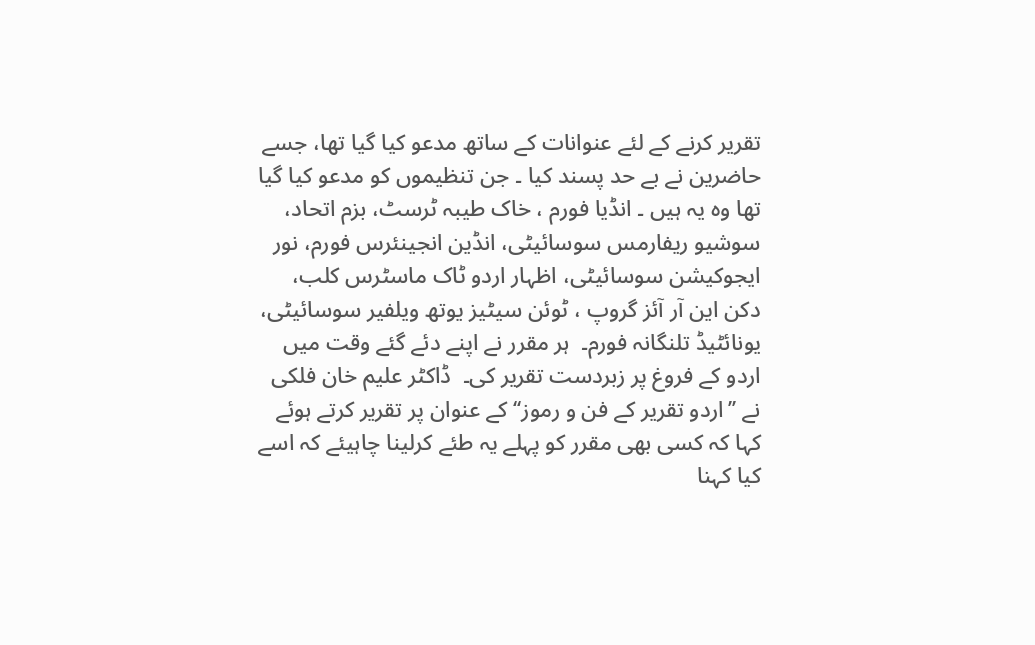تقریر کرنے کے لئے عنوانات کے ساتھ مدعو کیا گیا تھا، جسے حاضرین نے بے حد پسند کیا ۔ جن تنظیموں کو مدعو کیا گیا تھا وہ یہ ہیں ۔ انڈیا فورم ، خاک طیبہ ٹرسٹ، بزم اتحاد،  سوشیو ریفارمس سوسائیٹی، انڈین انجینئرس فورم، نور ایجوکیشن سوسائیٹی، اظہار اردو ٹاک ماسٹرس کلب، دکن این آر آئز گروپ ، ٹوئن سیٹیز یوتھ ویلفیر سوسائیٹی، یونائٹیڈ تلنگانہ فورم۔  ہر مقرر نے اپنے دئے گئے وقت میں اردو کے فروغ پر زبردست تقریر کی۔  ڈاکٹر علیم خان فلکی نے ’’اردو تقریر کے فن و رموز‘‘ کے عنوان پر تقریر کرتے ہوئے کہا کہ کسی بھی مقرر کو پہلے یہ طئے کرلینا چاہیئے کہ اسے کیا کہنا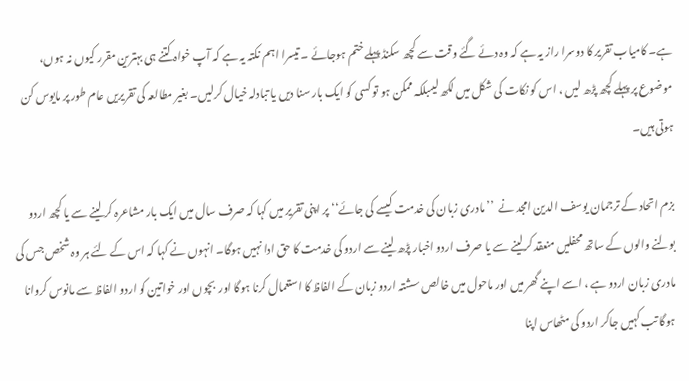ہے۔ کامیاب تقریر کا دوسرا راز یہ ہے کہ وہ دئے گئے وقت سے کچھ سکنڈ پہلے ختم ہوجائے ۔ تیسرا اہم نکتہ یہ ہے کہ آپ خواہ کتنے ہی بہترین مقرر کیوں نہ ہوں، موضوع پر پہلے کچھ پڑھ لیں ، اس کو نکات کی شکل میں لکھ لیںبلکہ ممکن ہو تو کسی کو ایک بار سنا دیں یا تبادلہ خیال کرلیں۔ بغیر مطالعہ کی تقریریں عام طور پر مایوس کن ہوتی ہیں۔

بزم اتحاد کے ترجمان یوسف الدین امجد نے  ’’مادری زبان کی خدمت کیسے کی جائے‘‘ پر اپنی تقریر میں کہا کہ صرف سال میں ایک بار مشاعرہ کر لینے سے یا کچھ اردو بولنے والوں کے ساتھ محفلیں منعقد کرلینے سے یا صرف اردو اخبار پڑھ لینے سے اردو کی خدمت کا حق ادا نہیں ہوگا۔ انہوں نے کہا کہ اس کے لئے ہر وہ شخص جس کی مادری زبان اردو ہے ، اسے اپنے گھر میں اور ماحول میں خالص سشتہ اردو زبان کے الفاظ کا استعمال کرنا ہوگا اور  بچوں اور خواتین کو اردو الفاظ سے مانوس کروانا ہوگا تب کہیں جاکر اردو کی مٹھاس اپنا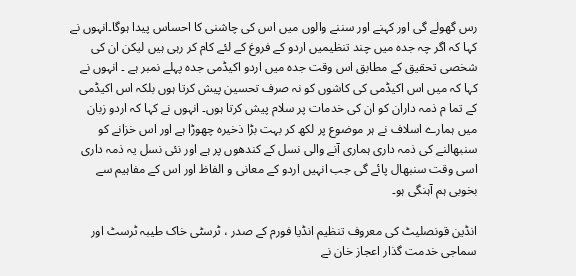رس گھولے گی اور کہنے اور سننے والوں میں اس کی چاشنی کا احساس پیدا ہوگا۔انہوں نے کہا کہ اگر چہ جدہ میں چند تنظیمیں اردو کے فروغ کے لئے کام کر رہی ہیں لیکن ان کی شخصی تحقیق کے مطابق اس وقت جدہ میں اردو اکیڈمی جدہ پہلے نمبر ہے ۔ انہوں نے کہا کہ میں اس اکیڈمی کی کاشوں کو نہ صرف تحسین پیش کرتا ہوں بلکہ اس اکیڈمی کے تما م ذمہ داران کو ان کی خدمات پر سلام پیش کرتا ہوں۔ انہوں نے کہا کہ اردو زبان میں ہمارے اسلاف نے ہر موضوع پر لکھ کر بہت بڑا ذخیرہ چھوڑا ہے اور اس خزانے کو سنبھالنے کی ذمہ داری ہماری آنے والی نسل کے کندھوں پر ہے اور نئی نسل یہ ذمہ داری اسی وقت سنبھال پائے گی جب انہیں اردو کے معانی و الفاظ اور اس کے مفاہیم سے بخوبی ہم آہنگی ہو۔

انڈین قونصلیٹ کی معروف تنظیم انڈیا فورم کے صدر ، ٹرسٹی خاک طیبہ ٹرسٹ اور سماجی خدمت گذار اعجاز خان نے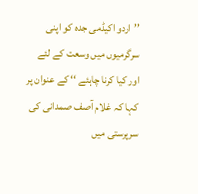’’اردو اکیڈمی جدہ کو اپنی سرگرمیوں میں وسعت کے لئے اور کیا کرنا چاہئے ‘‘ کے عنوان پر کہا کہ غلام آصف صمدانی کی سرپرستی میں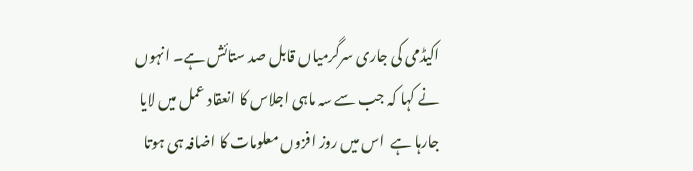اکیڈمی کی جاری سرگرمیاں قابل صد ستائش ہے۔ انہوں نے کہا کہ جب سے سہ ماہی اجلاس کا انعقاد عمل میں لایا جارہا ہے  اس میں روز افزوں معلومات کا اضافہ ہی ہوتا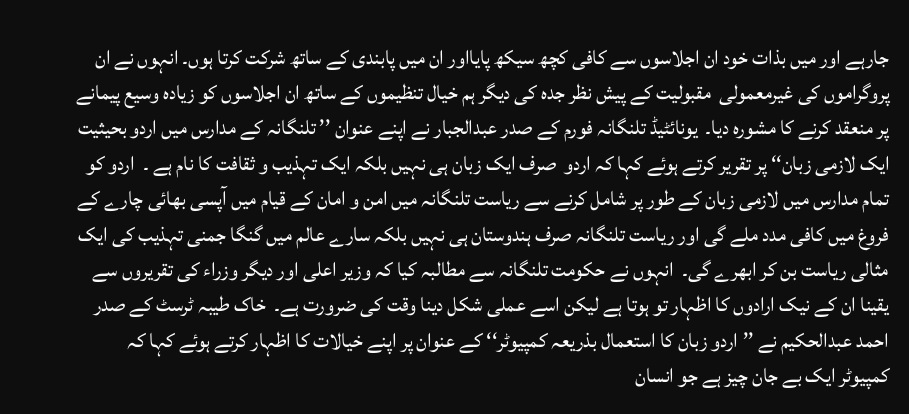جارہے اور میں بذات خود ان اجلاسوں سے کافی کچھ سیکھ پایااور ان میں پابندی کے ساتھ شرکت کرتا ہوں۔ انہوں نے ان پروگراموں کی غیرمعمولی  مقبولیت کے پیش نظر جدہ کی دیگر ہم خیال تنظیموں کے ساتھ ان اجلاسوں کو زیادہ وسیع پیمانے پر منعقد کرنے کا مشورہ دیا۔  یونائٹیڈ تلنگانہ فورم کے صدر عبدالجبار نے اپنے عنوان ’’ تلنگانہ کے مدارس میں اردو بحیثیت ایک لازمی زبان‘‘ پر تقریر کرتے ہوئے کہا کہ اردو  صرف ایک زبان ہی نہیں بلکہ ایک تہذیب و ثقافت کا نام ہے ۔  اردو کو تمام مدارس میں لازمی زبان کے طور پر شامل کرنے سے ریاست تلنگانہ میں امن و امان کے قیام میں آپسی بھائی چارے کے فروغ میں کافی مدد ملے گی اور ریاست تلنگانہ صرف ہندوستان ہی نہیں بلکہ سارے عالم میں گنگا جمنی تہذیب کی ایک مثالی ریاست بن کر ابھرے گی۔  انہوں نے حکومت تلنگانہ سے مطالبہ کیا کہ وزیر اعلی اور دیگر وزراء کی تقریروں سے یقینا ان کے نیک ارادوں کا اظہار تو ہوتا ہے لیکن اسے عملی شکل دینا وقت کی ضرورت ہے۔  خاک طیبہ ٹرسٹ کے صدر احمد عبدالحکیم نے ’’اردو زبان کا استعمال بذریعہ کمپیوٹر‘‘ کے عنوان پر اپنے خیالات کا اظہار کرتے ہوئے کہا کہ کمپیوٹر ایک بے جان چیز ہے جو انسان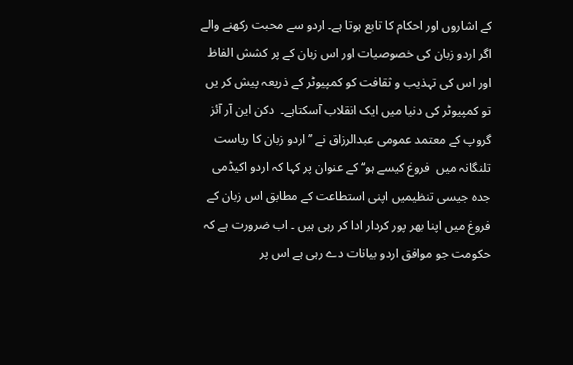کے اشاروں اور احکام کا تابع ہوتا ہے۔ اردو سے محبت رکھنے والے اگر اردو زبان کی خصوصیات اور اس زبان کے پر کشش الفاظ اور اس کی تہذیب و ثقافت کو کمپیوٹر کے ذریعہ پیش کر یں تو کمپیوٹر کی دنیا میں ایک انقلاب آسکتاہے۔  دکن این آر آئز گروپ کے معتمد عمومی عبدالرزاق نے ’’ اردو زبان کا ریاست تلنگانہ میں  فروغ کیسے ہو‘‘ کے عنوان پر کہا کہ اردو اکیڈمی جدہ جیسی تنظیمیں اپنی استطاعت کے مطابق اس زبان کے فروغ میں اپنا بھر پور کردار ادا کر رہی ہیں ۔ اب ضرورت ہے کہ حکومت جو موافق اردو بیانات دے رہی ہے اس پر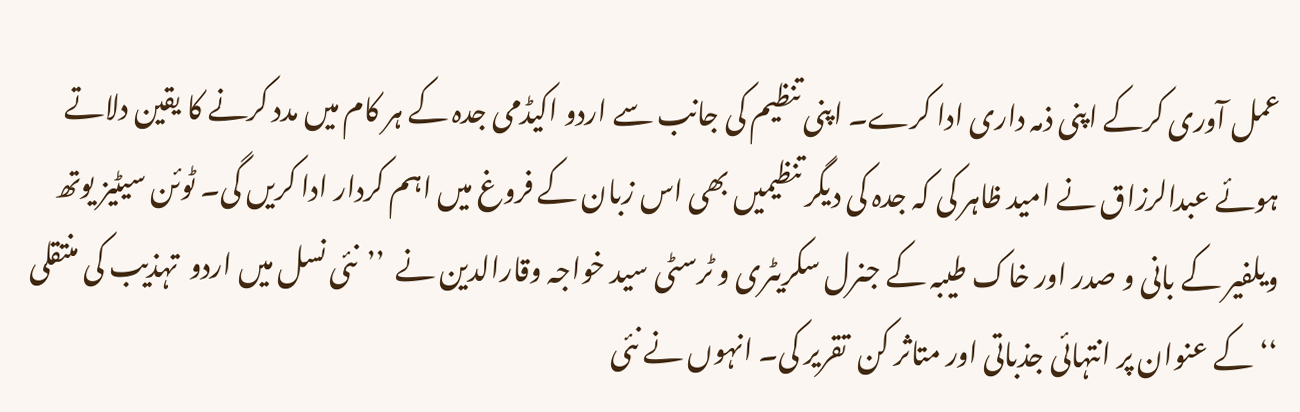عمل آوری کرکے اپنی ذمہ داری ادا کرے۔ اپنی تنظیم کی جانب سے اردو اکیڈمی جدہ کے ہر کام میں مدد کرنے کا یقین دلاتے ہوئے عبدالرزاق نے امید ظاہر کی کہ جدہ کی دیگر تنظیمیں بھی اس زبان کے فروغ میں اہم کردار ادا کریں گی۔ ٹوئن سیٹیز یوتھ ویلفیر کے بانی و صدر اور خاک طیبہ کے جنرل سکریٹری و ٹرسٹی سید خواجہ وقارالدین نے  ’’نئی نسل میں اردو  تہذیب کی منتقلی ‘‘ کے عنوان پر انتہائی جذباتی اور متاثر کن  تقریر کی۔ انہوں نے نئی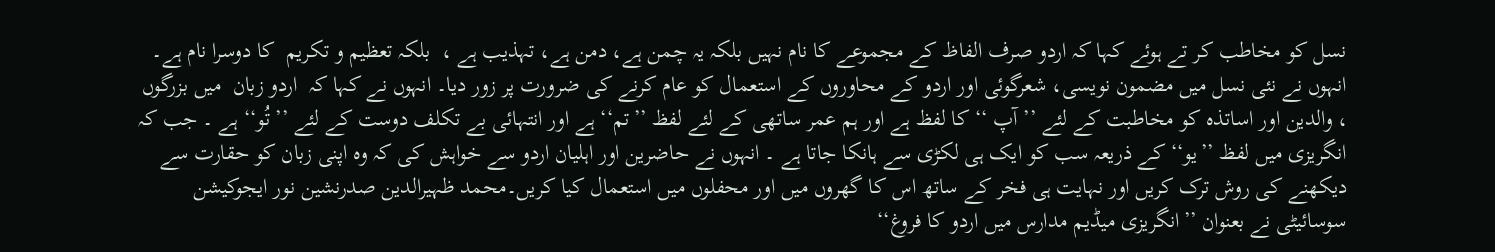نسل کو مخاطب کر تے ہوئے کہا کہ اردو صرف الفاظ کے مجموعے کا نام نہیں بلکہ یہ چمن ہے، دمن ہے، تہذیب ہے ،  بلکہ تعظیم و تکریم  کا دوسرا نام ہے۔ انہوں نے نئی نسل میں مضمون نویسی، شعرگوئی اور اردو کے محاوروں کے استعمال کو عام کرنے کی ضرورت پر زور دیا۔ انہوں نے کہا کہ  اردو زبان  میں بزرگوں ، والدین اور اساتذہ کو مخاطبت کے لئے ’’آپ ‘‘ کا لفظ ہے اور ہم عمر ساتھی کے لئے لفظ ’’تم‘‘ ہے اور انتہائی بے تکلف دوست کے لئے ’’تُو‘‘ ہے ۔ جب کہ انگریزی میں لفظ ’’یو‘‘ کے ذریعہ سب کو ایک ہی لکڑی سے ہانکا جاتا ہے ۔ انہوں نے حاضرین اور اہلیان اردو سے خواہش کی کہ وہ اپنی زبان کو حقارت سے دیکھنے کی روش ترک کریں اور نہایت ہی فخر کے ساتھ اس کا گھروں میں اور محفلوں میں استعمال کیا کریں۔محمد ظہیرالدین صدرنشین نور ایجوکیشن سوسائیٹی نے بعنوان ’’انگریزی میڈیم مدارس میں اردو کا فروغ‘‘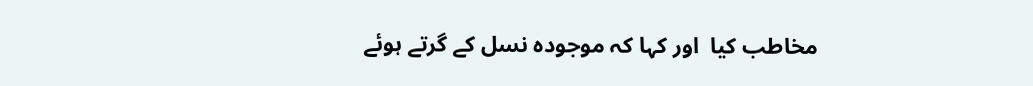مخاطب کیا  اور کہا کہ موجودہ نسل کے گرتے ہوئے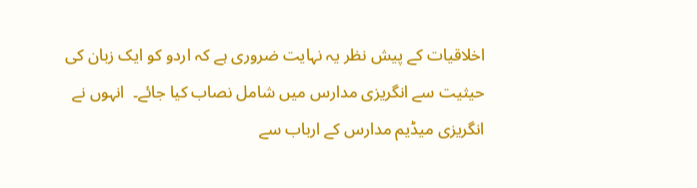اخلاقیات کے پیش نظر یہ نہایت ضروری ہے کہ اردو کو ایک زبان کی حیثیت سے انگریزی مدارس میں شامل نصاب کیا جائے۔  انہوں نے انگریزی میڈیم مدارس کے ارباب سے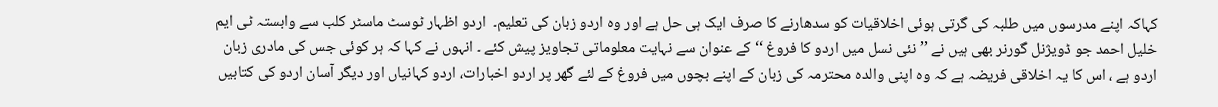کہاکہ اپنے مدرسوں میں طلبہ کی گرتی ہوئی اخلاقیات کو سدھارنے کا صرف ایک ہی حل ہے اور وہ اردو زبان کی تعلیم۔  اردو اظہار ٹوسٹ ماسٹر کلب سے وابستہ ٹی ایم خلیل احمد جو ڈویژنل گورنر بھی ہیں نے ’’نئی نسل میں اردو کا فروغ ‘‘ کے عنوان سے نہایت معلوماتی تجاویز پیش کئے ۔ انہوں نے کہا کہ ہر کوئی جس کی مادری زبان اردو ہے ، اس کا یہ اخلاقی فریضہ ہے کہ وہ اپنی والدہ محترمہ کی زبان کے اپنے بچوں میں فروغ کے لئے گھر پر اردو اخبارات، اردو کہانیاں اور دیگر آسان اردو کی کتابیں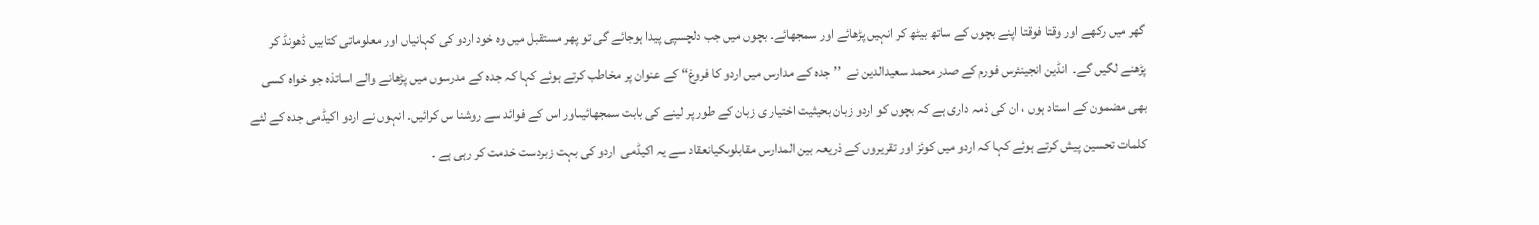گھر میں رکھے اور وقتا فوقتا اپنے بچوں کے ساتھ بیٹھ کر انہیں پڑھائے اور سمجھائے۔ بچوں میں جب دلچسپی پیدا ہوجائے گی تو پھر مستقبل میں وہ خود اردو کی کہانیاں اور معلوماتی کتابیں ڈھونڈ کر پڑھنے لگیں گے۔  انڈین انجینئرس فورم کے صدر محمد سعیدالدین نے  ’’ جدہ کے مدارس میں اردو کا فروغ‘‘ کے عنوان پر مخاطب کرتے ہوئے کہا کہ جدہ کے مدرسوں میں پڑھانے والے اساتذہ جو خواہ کسی بھی مضمون کے استاد ہوں ، ان کی ذمہ داری ہے کہ بچوں کو اردو زبان بحیثیت اختیار ی زبان کے طور پر لینے کی بابت سمجھائیںاور اس کے فوائد سے روشنا س کرائیں۔ انہوں نے اردو اکیڈمی جدہ کے لئے کلمات تحسین پیش کرتے ہوئے کہا کہ اردو میں کوئز اور تقریروں کے ذریعہ بین المدارس مقابلوںکیانعقاد سے یہ اکیڈمی  اردو کی بہت زبردست خدمت کر رہی ہے ۔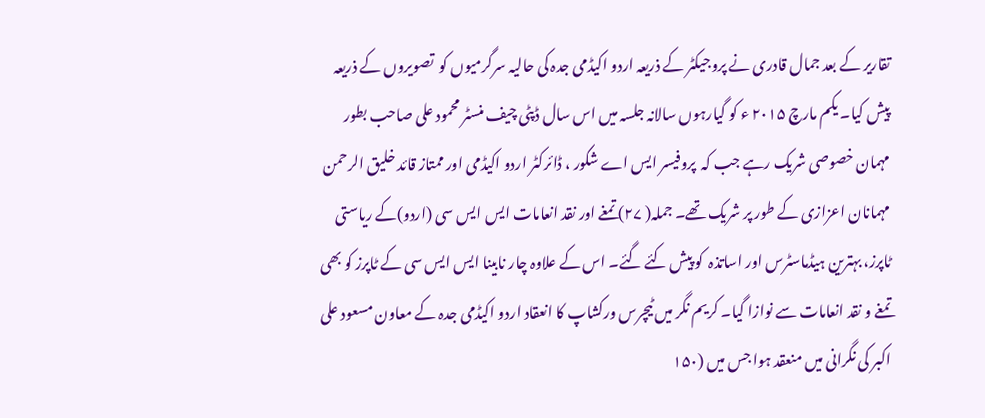تقاریر کے بعد جمال قادری نے پروجیکٹر کے ذریعہ اردو اکیڈمی جدہ کی حالیہ سرگرمیوں کو  تصویروں کے ذریعہ پیش کیا۔ یکم مارچ ۲۰۱۵ ء کو گیارہوں سالانہ جلسہ میں اس سال ڈپٹی چیف منسٹر محمود علی صاحب بطور مہمان خصوصی شریک رہے جب کہ  پروفیسر ایس اے شکور ، ڈائرکٹر اردو اکیڈمی اور ممتاز قائد خلیق الرحمن مہمانان اعزازی کے طور پر شریک تھے۔ جملہ( ۲۷) تمغے اور نقد انعامات ایس ایس سی (اردو)کے ریاستی ٹاپرز، بہترین ہیڈماسٹرس اور اساتذہ  کو پیش کئے گئے۔ اس کے علاوہ چار نابینا ایس ایس سی کے ٹاپرز کو بھی تمغے و نقد انعامات سے نوازا گیا۔ کریم نگر میں ٹیچرس ورکشاپ کا انعقاد اردو اکیڈمی جدہ کے معاون مسعود علی اکبر کی نگرانی میں منعقد ہوا جس میں (۱۵۰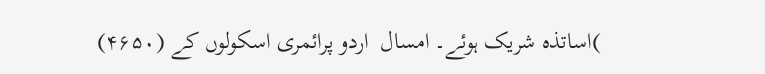)اساتذہ شریک ہوئے۔ امسال  اردو پرائمری اسکولوں کے (۴۶۵۰)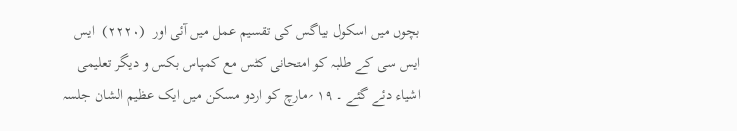بچوں میں اسکول بیاگس کی تقسیم عمل میں آئی اور  (۲۲۲۰)  ایس ایس سی کے طلبہ کو امتحانی کٹس مع کمپاس بکس و دیگر تعلیمی اشیاء دئے گئے ۔ ۱۹ ؍مارچ کو اردو مسکن میں ایک عظیم الشان جلسہ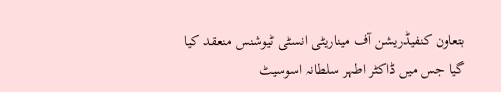بتعاون کنفیڈریشن آف میناریٹی انسٹی ٹیوشنس منعقد کیا گیا جس میں ڈاکٹر اطہر سلطانہ اسوسیٹ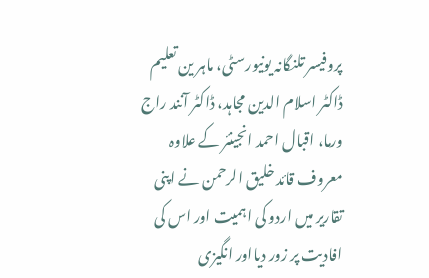پروفیسر تلنگانہ یونیورسٹی، ماہر ین تعلیم ڈاکٹر اسلام الدین مجاہد، ڈاکٹر آنند راج ورما، اقبال احمد انجینئر کے علاوہ معروف قائد خلیق الرحمن نے اپنی تقاریر میں اردو کی اہمیت اور اس کی افادیت پر زور دیااور انگیزی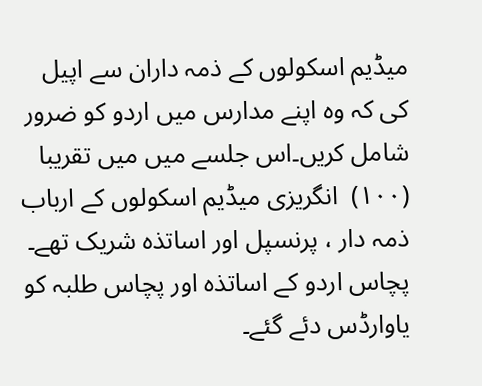میڈیم اسکولوں کے ذمہ داران سے اپیل کی کہ وہ اپنے مدارس میں اردو کو ضرور شامل کریں۔اس جلسے میں میں تقریبا (۱۰۰)  انگریزی میڈیم اسکولوں کے ارباب ذمہ دار ، پرنسپل اور اساتذہ شریک تھے۔ پچاس اردو کے اساتذہ اور پچاس طلبہ کو یاوارڈس دئے گئے۔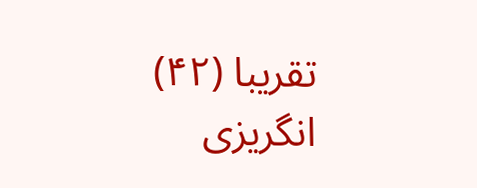تقریبا (۴۲) انگریزی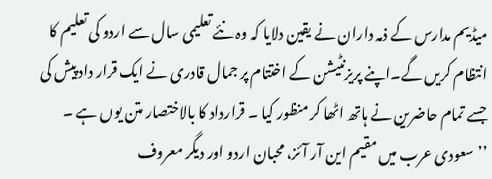میڈیم مدارس کے ذمہ داران نے یقین دلایا کہ وہ نئے تعلیمی سال سے اردو کی تعلیم کا انتظام کریں گے۔اپنے پریزنٹیشن کے اختتام پر جمال قادری نے ایک قرار داد پیش کی جسے تمام حاضرین نے ہاتھ اٹھا کر منظور کیا ۔ قرارداد کا بالاختصار متن یوں ہے ۔ ’’سعودی عرب میں مقیم این آر آئز، محبان اردو اور دیگر معروف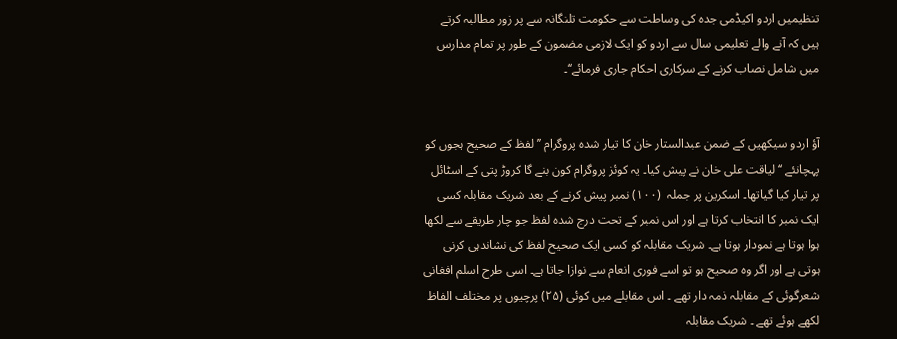تنظیمیں اردو اکیڈمی جدہ کی وساطت سے حکومت تلنگانہ سے پر زور مطالبہ کرتے ہیں کہ آنے والے تعلیمی سال سے اردو کو ایک لازمی مضمون کے طور پر تمام مدارس میں شامل نصاب کرنے کے سرکاری احکام جاری فرمائے‘‘۔


آؤ اردو سیکھیں کے ضمن عبدالستار خان کا تیار شدہ پروگرام ’’لفظ کے صحیح ہجوں کو پہچانئے ‘‘ لیاقت علی خان نے پیش کیا۔ یہ کوئز پروگرام کون بنے گا کروڑ پتی کے اسٹائل پر تیار کیا گیاتھا۔ اسکرین پر جملہ  (۱۰۰) نمبر پیش کرنے کے بعد شریک مقابلہ کسی ایک نمبر کا انتخاب کرتا ہے اور اس نمبر کے تحت درج شدہ لفظ جو چار طریقے سے لکھا ہوا ہوتا ہے نمودار ہوتا ہے۔ شریک مقابلہ کو کسی ایک صحیح لفظ کی نشاندہی کرنی ہوتی ہے اور اگر وہ صحیح ہو تو اسے فوری انعام سے نوازا جاتا ہے۔ اسی طرح اسلم افغانی شعرگوئی کے مقابلہ ذمہ دار تھے ۔ اس مقابلے میں کوئی (۲۵) پرچیوں پر مختلف الفاظ لکھے ہوئے تھے ۔ شریک مقابلہ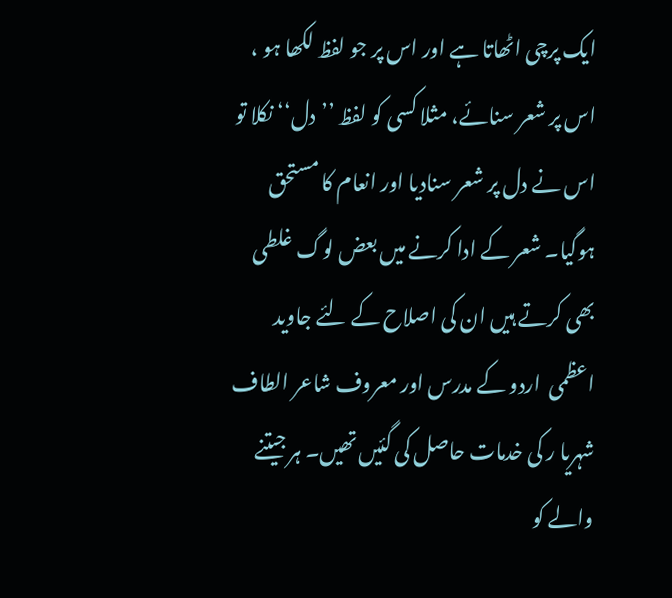ایک پرچی اٹھاتا ہے اور اس پر جو لفظ لکھا ہو ، اس پر شعر سنائے، مثلا کسی کو لفظ ’’دل‘‘ نکلا تو اس نے دل پر شعر سنادیا اور انعام کا مستحق ہوگیا۔ شعر کے ادا کرنے میں بعض لوگ غلطی بھی کرتے ہیں ان کی اصلاح کے لئے جاوید اعظمی  اردو کے مدرس اور معروف شاعر الطاف شہریا ر کی خدمات حاصل کی گئیں تھیں۔ ہر جیتنے والے کو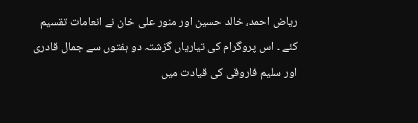ریاض احمد، خالد حسین اور منور علی خان نے انعامات تقسیم کئے ۔ اس پروگرام کی تیاریاں گزشتہ دو ہفتوں سے جمال قادری اور سلیم فاروقی کی قیادت میں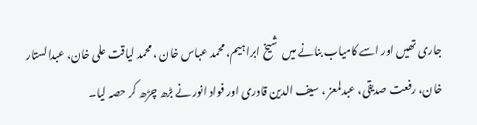جاری تھیں اور اسے کامیاب بنانے میں  شیخ ابراہیم، محمد عباس خان ، محمد لیاقت علی خان، عبدالستار خان، رفعت صدیقی، عبدلمعز ، سیف الدین قادری اور فواد انور نے بڑھ چڑھ کر حصہ لیا۔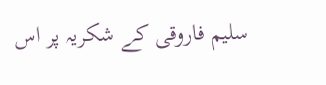سلیم فاروقی کے شکریہ پر اس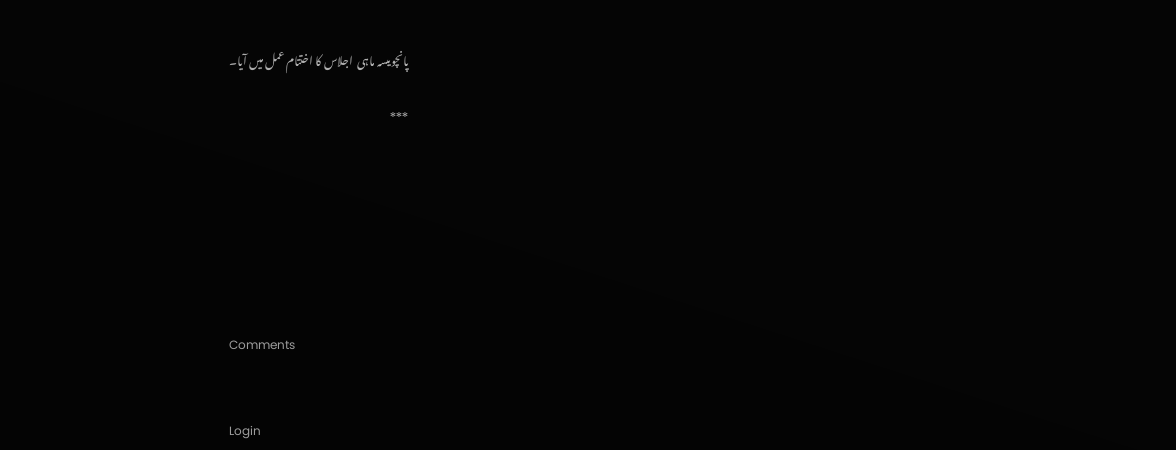پانچویںسہ ماہی  اجلاس کا اختتام عمل میں آیا۔

***







Comments


Login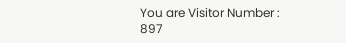You are Visitor Number : 897